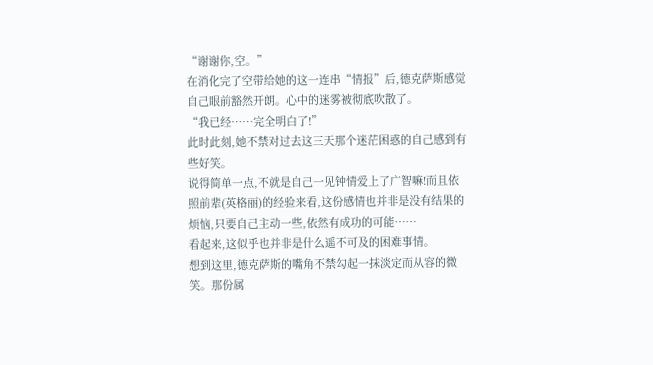“谢谢你,空。”
在消化完了空带给她的这一连串“情报”后,德克萨斯感觉自己眼前豁然开朗。心中的迷雾被彻底吹散了。
“我已经……完全明白了!”
此时此刻,她不禁对过去这三天那个迷茫困惑的自己感到有些好笑。
说得简单一点,不就是自己一见钟情爱上了广智嘛!而且依照前辈(英格丽)的经验来看,这份感情也并非是没有结果的烦恼,只要自己主动一些,依然有成功的可能……
看起来,这似乎也并非是什么遥不可及的困难事情。
想到这里,德克萨斯的嘴角不禁勾起一抹淡定而从容的微笑。那份属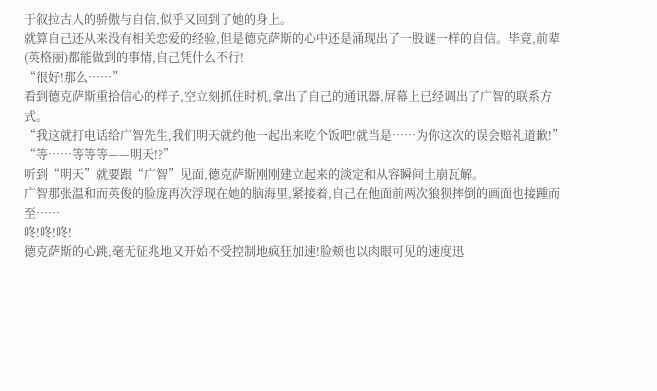于叙拉古人的骄傲与自信,似乎又回到了她的身上。
就算自己还从来没有相关恋爱的经验,但是德克萨斯的心中还是涌现出了一股谜一样的自信。毕竟,前辈(英格丽)都能做到的事情,自己凭什么不行!
“很好!那么……”
看到德克萨斯重拾信心的样子,空立刻抓住时机,拿出了自己的通讯器,屏幕上已经调出了广智的联系方式。
“我这就打电话给广智先生,我们明天就约他一起出来吃个饭吧!就当是……为你这次的误会赔礼道歉!”
“等……等等等——明天!?”
听到“明天”就要跟“广智”见面,德克萨斯刚刚建立起来的淡定和从容瞬间土崩瓦解。
广智那张温和而英俊的脸庞再次浮现在她的脑海里,紧接着,自己在他面前两次狼狈摔倒的画面也接踵而至……
咚!咚!咚!
德克萨斯的心跳,毫无征兆地又开始不受控制地疯狂加速!脸颊也以肉眼可见的速度迅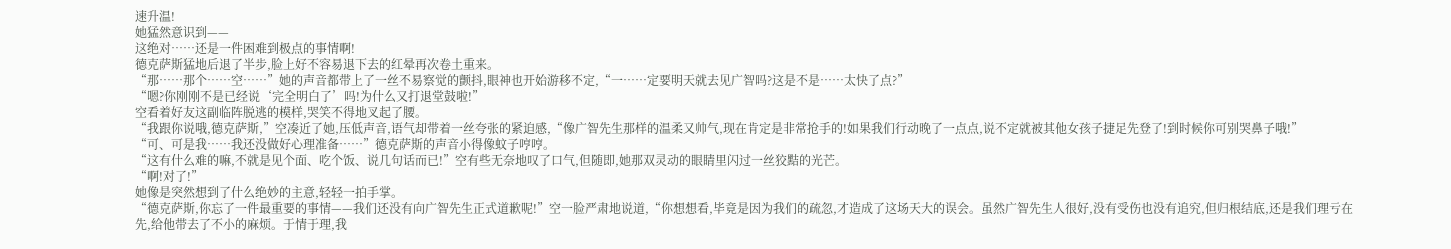速升温!
她猛然意识到——
这绝对……还是一件困难到极点的事情啊!
德克萨斯猛地后退了半步,脸上好不容易退下去的红晕再次卷土重来。
“那……那个……空……”她的声音都带上了一丝不易察觉的颤抖,眼神也开始游移不定,“一……定要明天就去见广智吗?这是不是……太快了点?”
“嗯?你刚刚不是已经说‘完全明白了’吗!为什么又打退堂鼓啦!”
空看着好友这副临阵脱逃的模样,哭笑不得地叉起了腰。
“我跟你说哦,德克萨斯,”空凑近了她,压低声音,语气却带着一丝夸张的紧迫感,“像广智先生那样的温柔又帅气,现在肯定是非常抢手的!如果我们行动晚了一点点,说不定就被其他女孩子捷足先登了!到时候你可别哭鼻子哦!”
“可、可是我……我还没做好心理准备……”德克萨斯的声音小得像蚊子哼哼。
“这有什么难的嘛,不就是见个面、吃个饭、说几句话而已!”空有些无奈地叹了口气,但随即,她那双灵动的眼睛里闪过一丝狡黠的光芒。
“啊!对了!”
她像是突然想到了什么绝妙的主意,轻轻一拍手掌。
“德克萨斯,你忘了一件最重要的事情——我们还没有向广智先生正式道歉呢!”空一脸严肃地说道,“你想想看,毕竟是因为我们的疏忽,才造成了这场天大的误会。虽然广智先生人很好,没有受伤也没有追究,但归根结底,还是我们理亏在先,给他带去了不小的麻烦。于情于理,我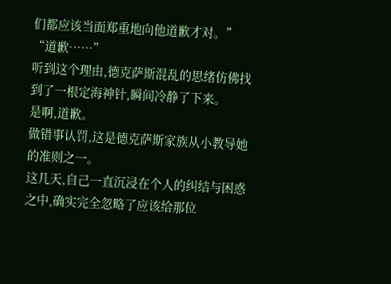们都应该当面郑重地向他道歉才对。”
“道歉……”
听到这个理由,德克萨斯混乱的思绪仿佛找到了一根定海神针,瞬间冷静了下来。
是啊,道歉。
做错事认罚,这是德克萨斯家族从小教导她的准则之一。
这几天,自己一直沉浸在个人的纠结与困惑之中,确实完全忽略了应该给那位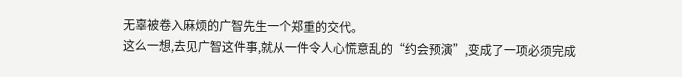无辜被卷入麻烦的广智先生一个郑重的交代。
这么一想,去见广智这件事,就从一件令人心慌意乱的“约会预演”,变成了一项必须完成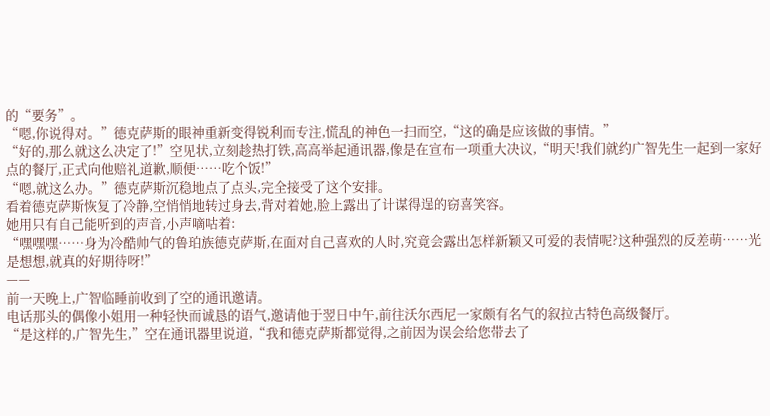的“要务”。
“嗯,你说得对。”德克萨斯的眼神重新变得锐利而专注,慌乱的神色一扫而空,“这的确是应该做的事情。”
“好的,那么就这么决定了!”空见状,立刻趁热打铁,高高举起通讯器,像是在宣布一项重大决议,“明天!我们就约广智先生一起到一家好点的餐厅,正式向他赔礼道歉,顺便……吃个饭!”
“嗯,就这么办。”德克萨斯沉稳地点了点头,完全接受了这个安排。
看着德克萨斯恢复了冷静,空悄悄地转过身去,背对着她,脸上露出了计谋得逞的窃喜笑容。
她用只有自己能听到的声音,小声嘀咕着:
“嘿嘿嘿……身为冷酷帅气的鲁珀族德克萨斯,在面对自己喜欢的人时,究竟会露出怎样新颖又可爱的表情呢?这种强烈的反差萌……光是想想,就真的好期待呀!”
——
前一天晚上,广智临睡前收到了空的通讯邀请。
电话那头的偶像小姐用一种轻快而诚恳的语气,邀请他于翌日中午,前往沃尔西尼一家颇有名气的叙拉古特色高级餐厅。
“是这样的,广智先生,”空在通讯器里说道,“我和德克萨斯都觉得,之前因为误会给您带去了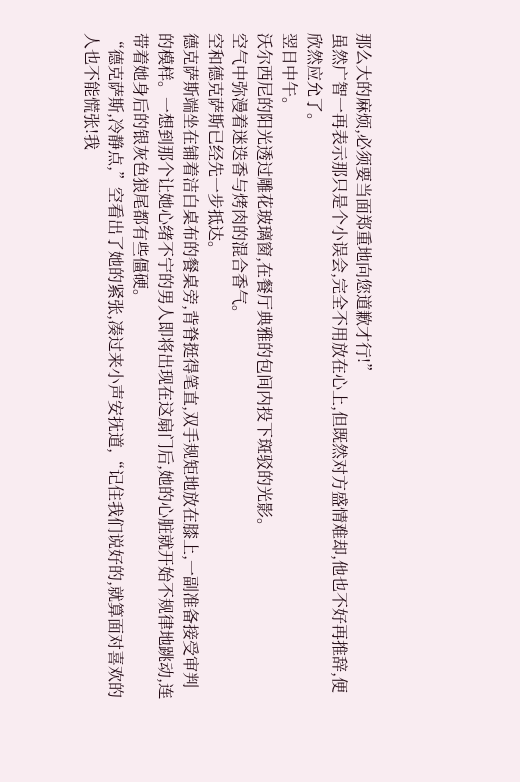那么大的麻烦,必须要当面郑重地向您道歉才行!”
虽然广智一再表示那只是个小误会,完全不用放在心上,但既然对方盛情难却,他也不好再推辞,便欣然应允了。
翌日中午。
沃尔西尼的阳光透过雕花玻璃窗,在餐厅典雅的包间内投下斑驳的光影。
空气中弥漫着迷迭香与烤肉的混合香气。
空和德克萨斯已经先一步抵达。
德克萨斯端坐在铺着洁白桌布的餐桌旁,背脊挺得笔直,双手规矩地放在膝上,一副准备接受审判的模样。一想到那个让她心绪不宁的男人即将出现在这扇门后,她的心脏就开始不规律地跳动,连带着她身后的银灰色狼尾都有些僵硬。
“德克萨斯,冷静点,”空看出了她的紧张,凑过来小声安抚道,“记住我们说好的,就算面对喜欢的人也不能慌张!我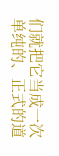们就把它当成一次单纯的、正式的道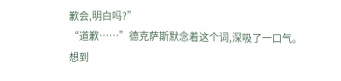歉会,明白吗?”
“道歉……”德克萨斯默念着这个词,深吸了一口气。
想到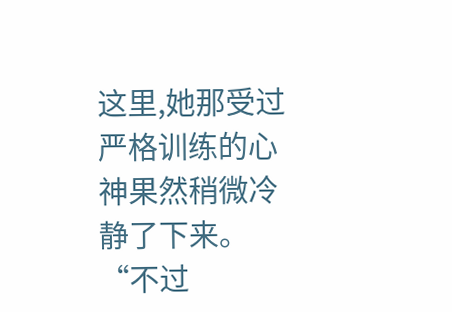这里,她那受过严格训练的心神果然稍微冷静了下来。
“不过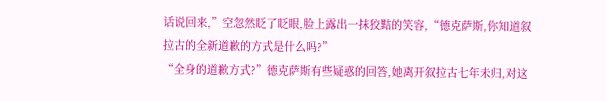话说回来,”空忽然眨了眨眼,脸上露出一抹狡黠的笑容,“德克萨斯,你知道叙拉古的全新道歉的方式是什么吗?”
“全身的道歉方式?”德克萨斯有些疑惑的回答,她离开叙拉古七年未归,对这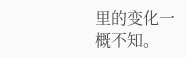里的变化一概不知。